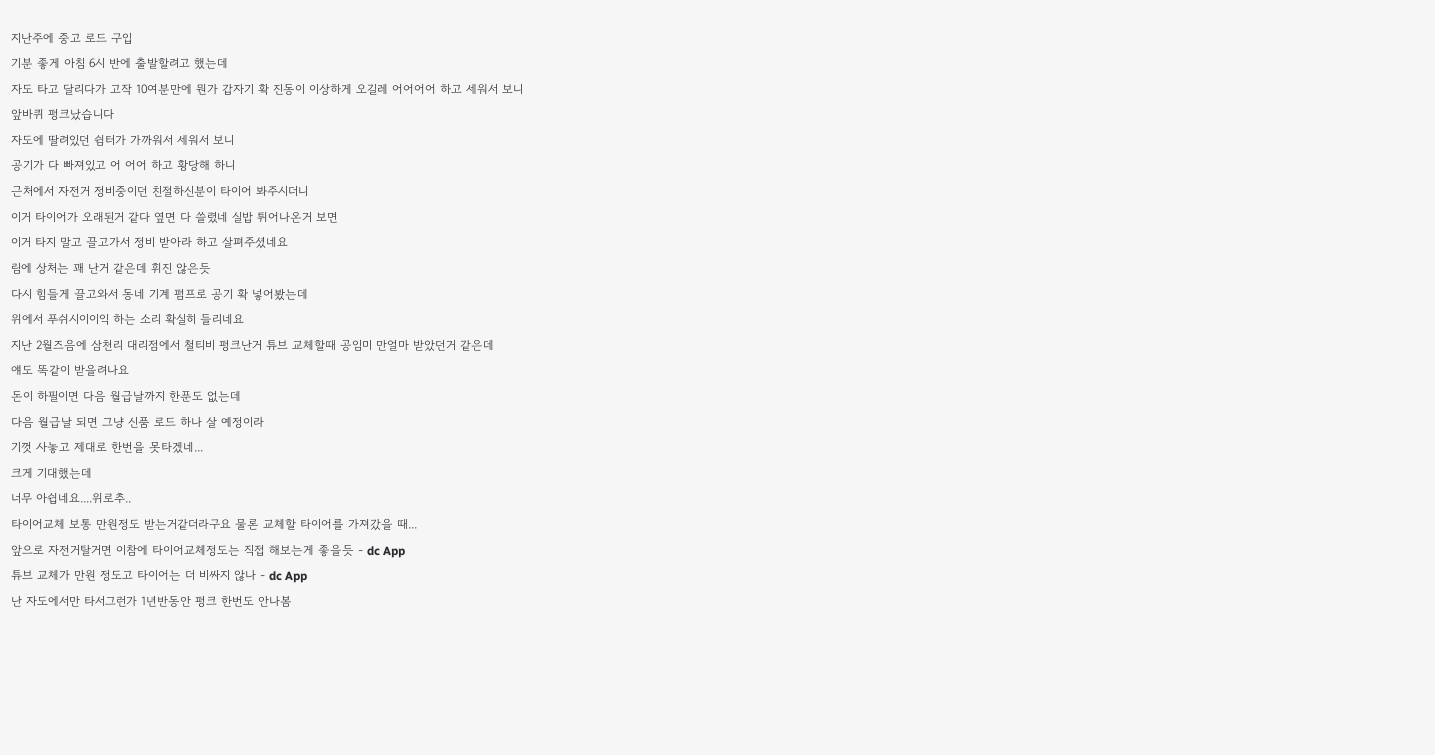지난주에 중고 로드 구입
기분 좋게 아침 6시 반에 출발할려고 했는데
자도 타고 달리다가 고작 10여분만에 뭔가 갑자기 확 진동이 이상하게 오길레 어어어어 하고 세워서 보니
앞바퀴 펑크났습니다
자도에 딸려있던 쉼터가 가까워서 세워서 보니
공기가 다 빠져있고 어 어어 하고 황당해 하니
근처에서 자전거 정비중이던 친절하신분이 타이어 봐주시더니
이거 타이어가 오래된거 같다 옆면 다 쓸렸네 실밥 튀어나온거 보면
이거 타지 말고 끌고가서 정비 받아라 하고 살펴주셨네요
림에 상처는 꽤 난거 같은데 휘진 않은듯
다시 힘들게 끌고와서 동네 기계 펌프로 공기 확 넣어봤는데
위에서 푸쉬시이이익 하는 소리 확실히 들리네요
지난 2월즈음에 삼천리 대리점에서 철티비 펑크난거 튜브 교체할때 공임미 만얼마 받았던거 같은데
얘도 똑같이 받을려나요
돈이 하필이면 다음 월급날까지 한푼도 없는데
다음 월급날 되면 그냥 신품 로드 하나 살 예정이라
기껏 사놓고 제대로 한번을 못타겠네...
크게 기대했는데
너무 아쉽네요....위로추..
타이어교체 보통 만원정도 받는거같더라구요 물론 교체할 타이어를 가져갔을 때...
앞으로 자전거탈거면 이참에 타이어교체정도는 직접 해보는게 좋을듯 - dc App
튜브 교체가 만원 정도고 타이어는 더 비싸지 않나 - dc App
난 자도에서만 타서그런가 1년반동안 펑크 한번도 안나봄